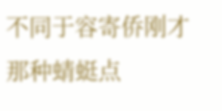不同于容寄侨刚才那种蜻蜓点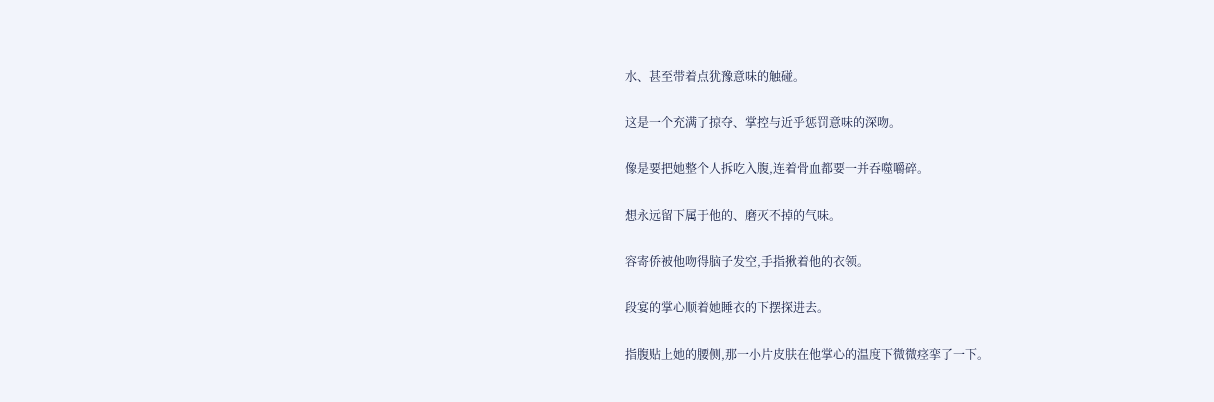水、甚至带着点犹豫意味的触碰。

这是一个充满了掠夺、掌控与近乎惩罚意味的深吻。

像是要把她整个人拆吃入腹,连着骨血都要一并吞噬嚼碎。

想永远留下属于他的、磨灭不掉的气味。

容寄侨被他吻得脑子发空,手指揪着他的衣领。

段宴的掌心顺着她睡衣的下摆探进去。

指腹贴上她的腰侧,那一小片皮肤在他掌心的温度下微微痉挛了一下。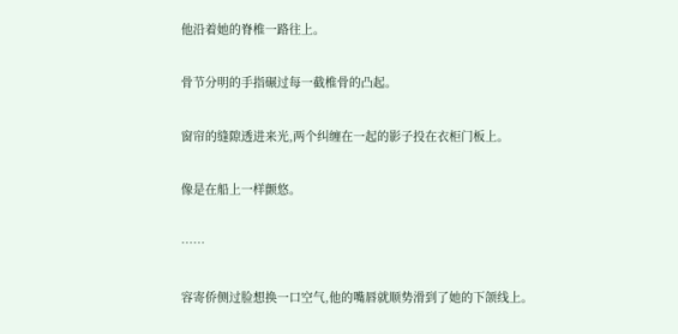他沿着她的脊椎一路往上。

骨节分明的手指碾过每一截椎骨的凸起。

窗帘的缝隙透进来光,两个纠缠在一起的影子投在衣柜门板上。

像是在船上一样颤悠。

……

容寄侨侧过脸想换一口空气,他的嘴唇就顺势滑到了她的下颌线上。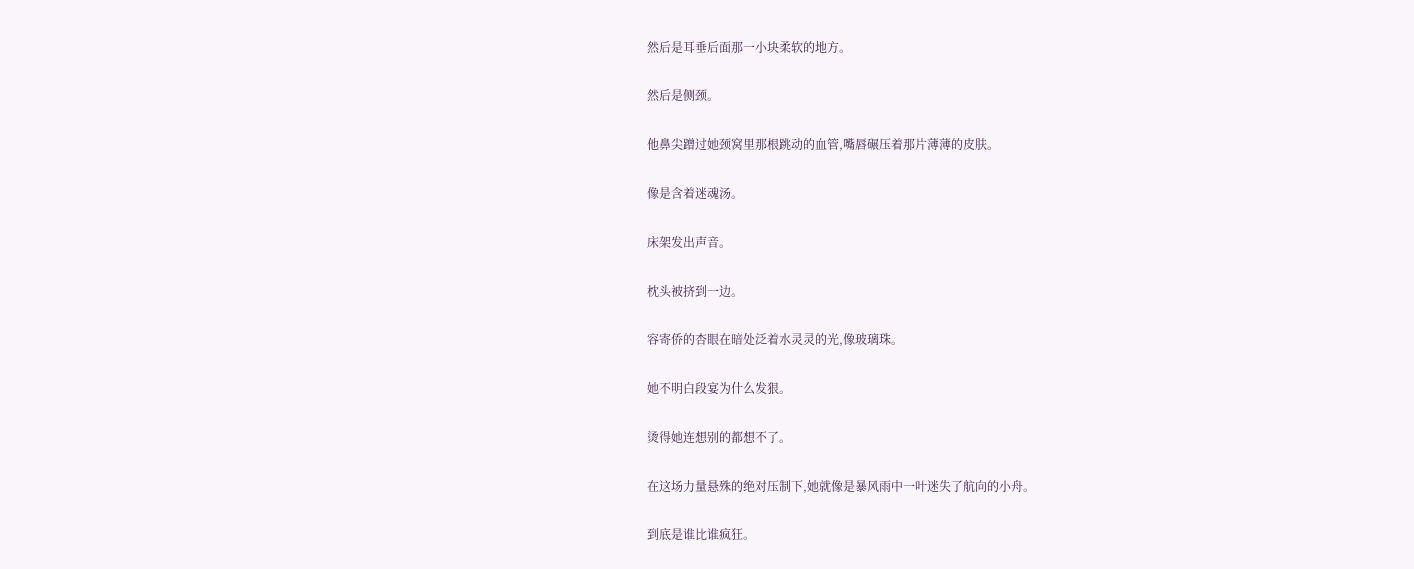然后是耳垂后面那一小块柔软的地方。

然后是侧颈。

他鼻尖蹭过她颈窝里那根跳动的血管,嘴唇碾压着那片薄薄的皮肤。

像是含着迷魂汤。

床架发出声音。

枕头被挤到一边。

容寄侨的杏眼在暗处泛着水灵灵的光,像玻璃珠。

她不明白段宴为什么发狠。

烫得她连想别的都想不了。

在这场力量悬殊的绝对压制下,她就像是暴风雨中一叶迷失了航向的小舟。

到底是谁比谁疯狂。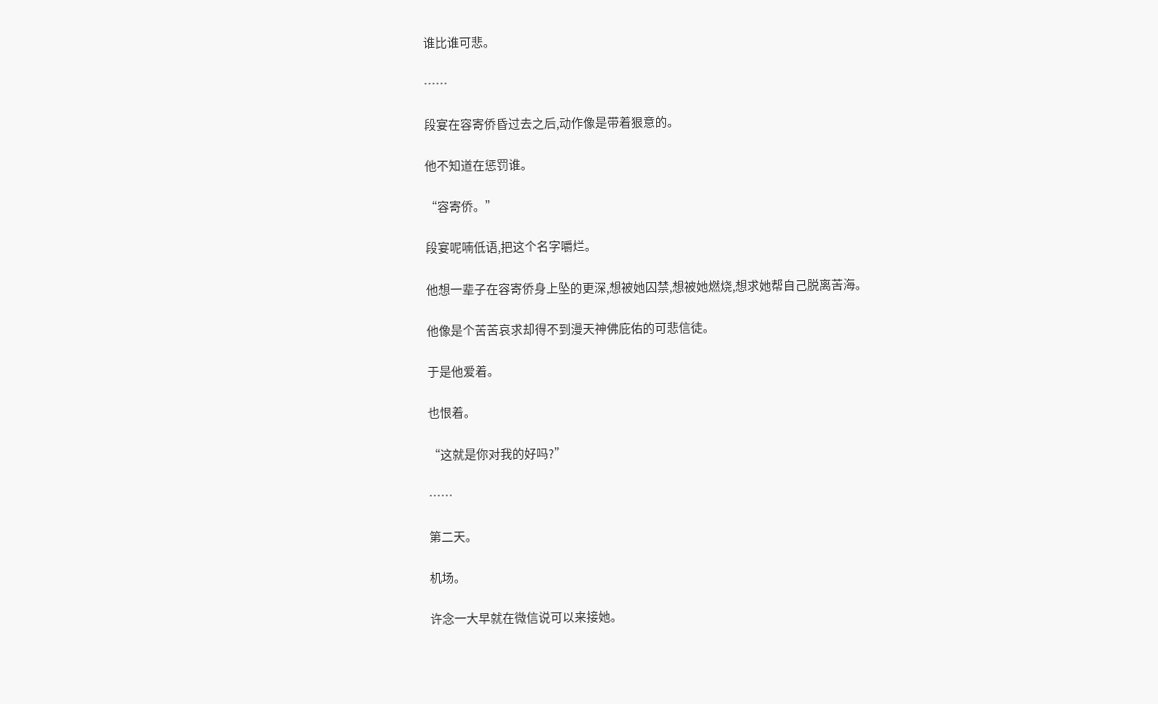谁比谁可悲。

……

段宴在容寄侨昏过去之后,动作像是带着狠意的。

他不知道在惩罚谁。

“容寄侨。”

段宴呢喃低语,把这个名字嚼烂。

他想一辈子在容寄侨身上坠的更深,想被她囚禁,想被她燃烧,想求她帮自己脱离苦海。

他像是个苦苦哀求却得不到漫天神佛庇佑的可悲信徒。

于是他爱着。

也恨着。

“这就是你对我的好吗?”

……

第二天。

机场。

许念一大早就在微信说可以来接她。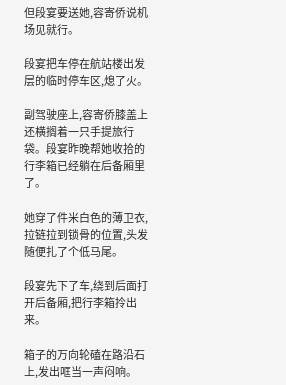但段宴要送她,容寄侨说机场见就行。

段宴把车停在航站楼出发层的临时停车区,熄了火。

副驾驶座上,容寄侨膝盖上还横搁着一只手提旅行袋。段宴昨晚帮她收拾的行李箱已经躺在后备厢里了。

她穿了件米白色的薄卫衣,拉链拉到锁骨的位置,头发随便扎了个低马尾。

段宴先下了车,绕到后面打开后备厢,把行李箱拎出来。

箱子的万向轮磕在路沿石上,发出哐当一声闷响。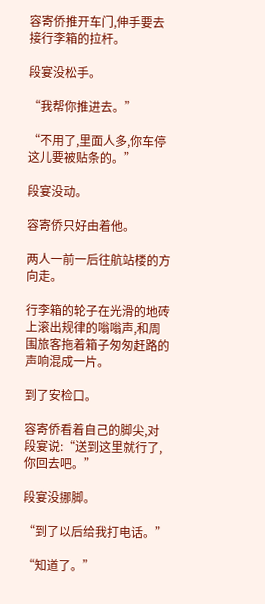容寄侨推开车门,伸手要去接行李箱的拉杆。

段宴没松手。

“我帮你推进去。”

“不用了,里面人多,你车停这儿要被贴条的。”

段宴没动。

容寄侨只好由着他。

两人一前一后往航站楼的方向走。

行李箱的轮子在光滑的地砖上滚出规律的嗡嗡声,和周围旅客拖着箱子匆匆赶路的声响混成一片。

到了安检口。

容寄侨看着自己的脚尖,对段宴说:“送到这里就行了,你回去吧。”

段宴没挪脚。

“到了以后给我打电话。”

“知道了。”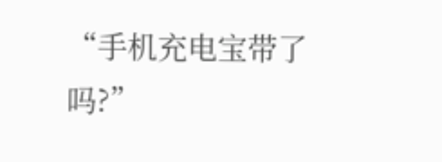“手机充电宝带了吗?”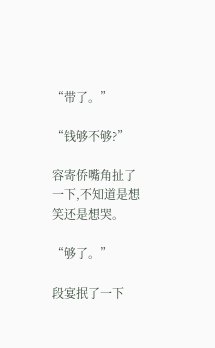“带了。”

“钱够不够?”

容寄侨嘴角扯了一下,不知道是想笑还是想哭。

“够了。”

段宴抿了一下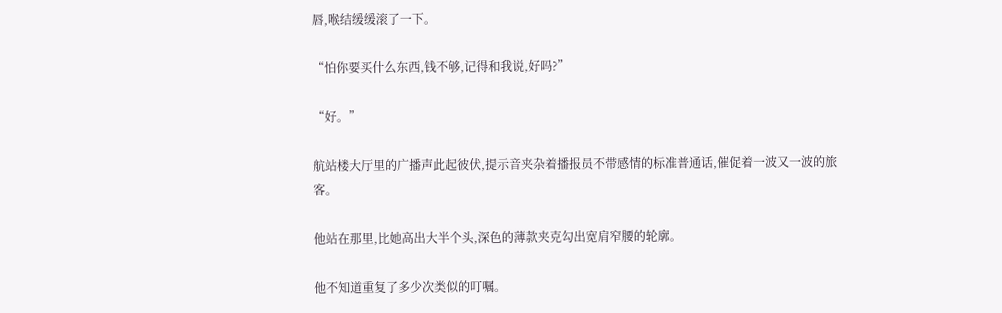唇,喉结缓缓滚了一下。

“怕你要买什么东西,钱不够,记得和我说,好吗?”

“好。”

航站楼大厅里的广播声此起彼伏,提示音夹杂着播报员不带感情的标准普通话,催促着一波又一波的旅客。

他站在那里,比她高出大半个头,深色的薄款夹克勾出宽肩窄腰的轮廓。

他不知道重复了多少次类似的叮嘱。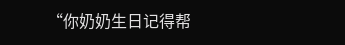“你奶奶生日记得帮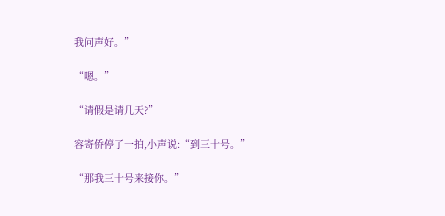我问声好。”

“嗯。”

“请假是请几天?”

容寄侨停了一拍,小声说:“到三十号。”

“那我三十号来接你。”